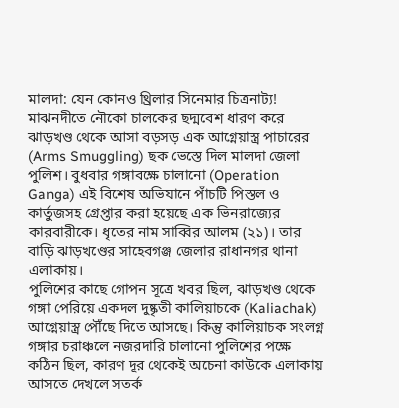মালদা: যেন কোনও থ্রিলার সিনেমার চিত্রনাট্য! মাঝনদীতে নৌকো চালকের ছদ্মবেশ ধারণ করে ঝাড়খণ্ড থেকে আসা বড়সড় এক আগ্নেয়াস্ত্র পাচারের (Arms Smuggling) ছক ভেস্তে দিল মালদা জেলা পুলিশ। বুধবার গঙ্গাবক্ষে চালানো (Operation Ganga) এই বিশেষ অভিযানে পাঁচটি পিস্তল ও কার্তুজসহ গ্রেপ্তার করা হয়েছে এক ভিনরাজ্যের কারবারীকে। ধৃতের নাম সাব্বির আলম (২১)। তার বাড়ি ঝাড়খণ্ডের সাহেবগঞ্জ জেলার রাধানগর থানা এলাকায়।
পুলিশের কাছে গোপন সূত্রে খবর ছিল, ঝাড়খণ্ড থেকে গঙ্গা পেরিয়ে একদল দুষ্কৃতী কালিয়াচকে (Kaliachak) আগ্নেয়াস্ত্র পৌঁছে দিতে আসছে। কিন্তু কালিয়াচক সংলগ্ন গঙ্গার চরাঞ্চলে নজরদারি চালানো পুলিশের পক্ষে কঠিন ছিল, কারণ দূর থেকেই অচেনা কাউকে এলাকায় আসতে দেখলে সতর্ক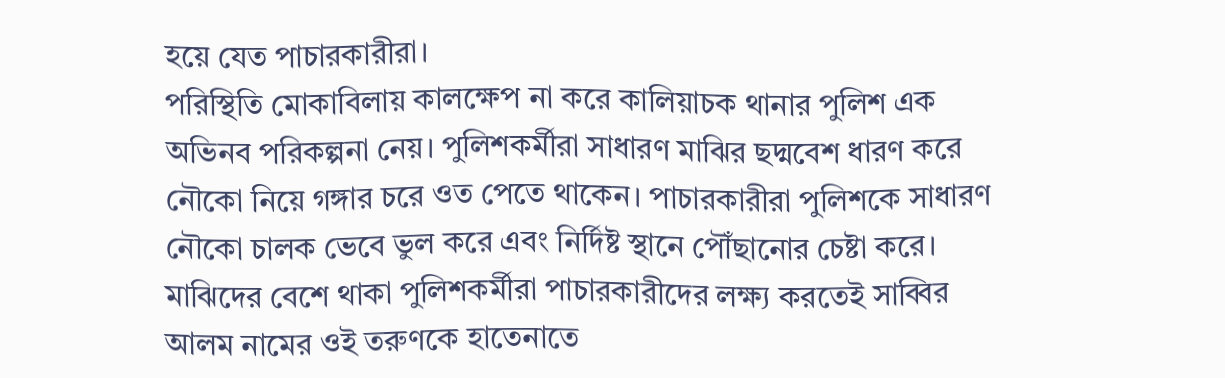হয়ে যেত পাচারকারীরা।
পরিস্থিতি মোকাবিলায় কালক্ষেপ না করে কালিয়াচক থানার পুলিশ এক অভিনব পরিকল্পনা নেয়। পুলিশকর্মীরা সাধারণ মাঝির ছদ্মবেশ ধারণ করে নৌকো নিয়ে গঙ্গার চরে ওত পেতে থাকেন। পাচারকারীরা পুলিশকে সাধারণ নৌকো চালক ভেবে ভুল করে এবং নির্দিষ্ট স্থানে পৌঁছানোর চেষ্টা করে।
মাঝিদের বেশে থাকা পুলিশকর্মীরা পাচারকারীদের লক্ষ্য করতেই সাব্বির আলম নামের ওই তরুণকে হাতেনাতে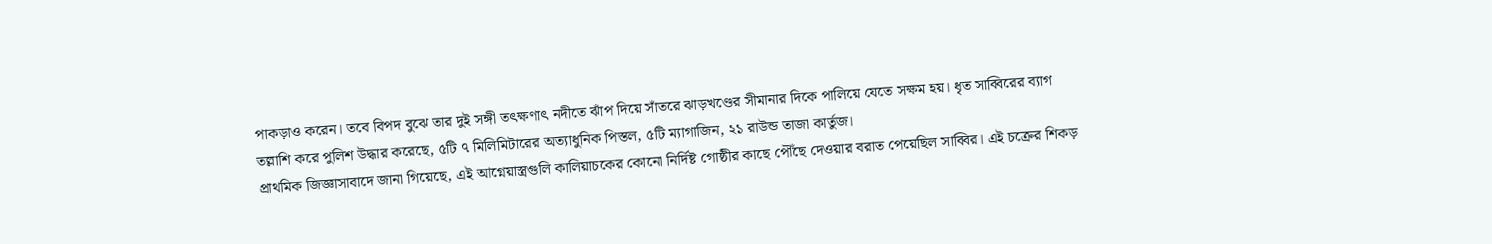পাকড়াও করেন। তবে বিপদ বুঝে তার দুই সঙ্গী তৎক্ষণাৎ নদীতে ঝাঁপ দিয়ে সাঁতরে ঝাড়খণ্ডের সীমানার দিকে পালিয়ে যেতে সক্ষম হয়। ধৃত সাব্বিরের ব্যাগ তল্লাশি করে পুলিশ উদ্ধার করেছে, ৫টি ৭ মিলিমিটারের অত্যাধুনিক পিস্তল, ৫টি ম্যাগাজিন, ২১ রাউন্ড তাজা কার্তুজ।
প্রাথমিক জিজ্ঞাসাবাদে জানা গিয়েছে, এই আগ্নেয়াস্ত্রগুলি কালিয়াচকের কোনো নির্দিষ্ট গোষ্ঠীর কাছে পৌঁছে দেওয়ার বরাত পেয়েছিল সাব্বির। এই চক্রের শিকড়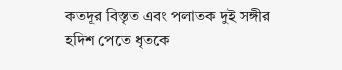কতদূর বিস্তৃত এবং পলাতক দুই সঙ্গীর হদিশ পেতে ধৃতকে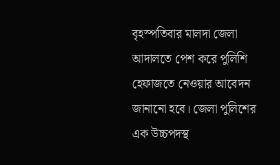বৃহস্পতিবার মালদা জেলা আদালতে পেশ করে পুলিশি হেফাজতে নেওয়ার আবেদন জানানো হবে। জেলা পুলিশের এক উচ্চপদস্থ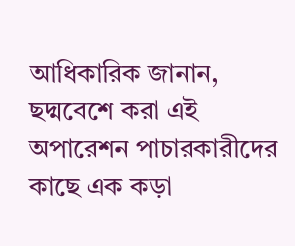আধিকারিক জানান, ছদ্মবেশে করা এই অপারেশন পাচারকারীদের কাছে এক কড়া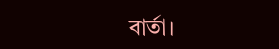বার্তা।